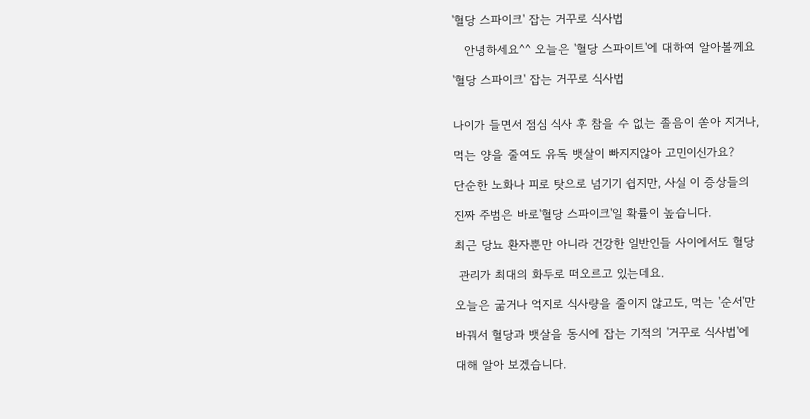'혈당 스파이크' 잡는 거꾸로 식사법

   안녕하세요^^ 오늘은 '혈당 스파이트'에 대하여 알아볼께요

'혈당 스파이크' 잡는 거꾸로 식사법


나이가 들면서 점심 식사 후 참을 수 없는 졸음이 쏟아 지거나,

먹는 양을 줄여도 유독 뱃살이 빠지지않아 고민이신가요?

단순한 노화나 피로 탓으로 넘기기 쉽지만, 사실 이 증상들의

진짜 주범은 바로'혈당 스파이크'일 확률이 높습니다.

최근 당뇨 환자뿐만 아니라 건강한 일반인들 사이에서도 혈당

 관리가 최대의 화두로 떠오르고 있는데요.

오늘은 굶거나 억지로 식사량을 줄이지 않고도, 먹는 '순서'만

바꿔서 혈당과 뱃살을 동시에 잡는 기적의 '거꾸로 식사법'에

대해 알아 보겠습니다.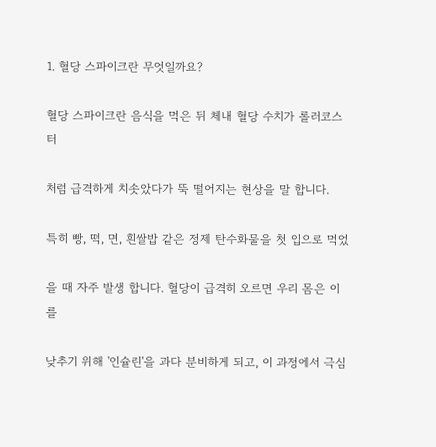1. 혈당 스파이크란 무엇일까요?

혈당 스파이크란 음식을 먹은 뒤 체내 혈당 수치가 롤러코스터

처럼 급격하게 치솟았다가 뚝 떨어지는 현상을 말 합니다.

특히 빵, 떡, 면, 흰쌀밥 같은 정제 탄수화물을 첫 입으로 먹었

을 때 자주 발생 합니다. 혈당이 급격히 오르면 우리 몸은 이를

낮추기 위해 '인슐린'을 과다 분비하게 되고, 이 과정에서 극심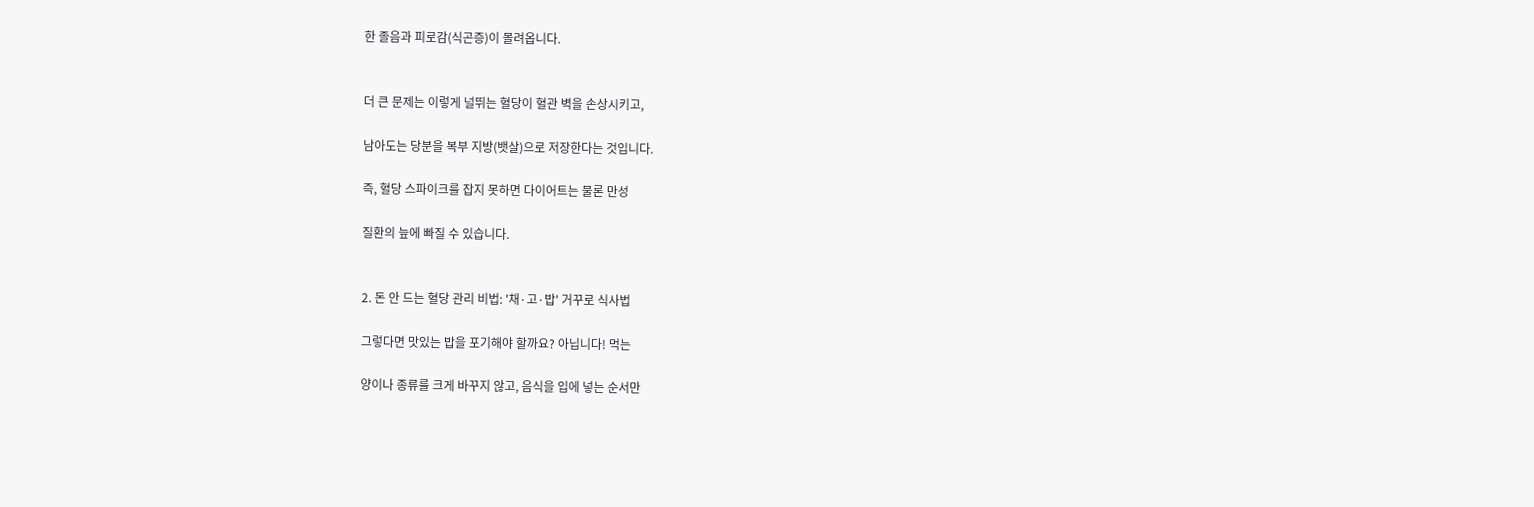한 졸음과 피로감(식곤증)이 몰려옵니다.


더 큰 문제는 이렇게 널뛰는 혈당이 혈관 벽을 손상시키고,

남아도는 당분을 복부 지방(뱃살)으로 저장한다는 것입니다.

즉, 혈당 스파이크를 잡지 못하면 다이어트는 물론 만성

질환의 늪에 빠질 수 있습니다.


2. 돈 안 드는 혈당 관리 비법: '채·고·밥' 거꾸로 식사법

그렇다면 맛있는 밥을 포기해야 할까요? 아닙니다! 먹는

양이나 종류를 크게 바꾸지 않고, 음식을 입에 넣는 순서만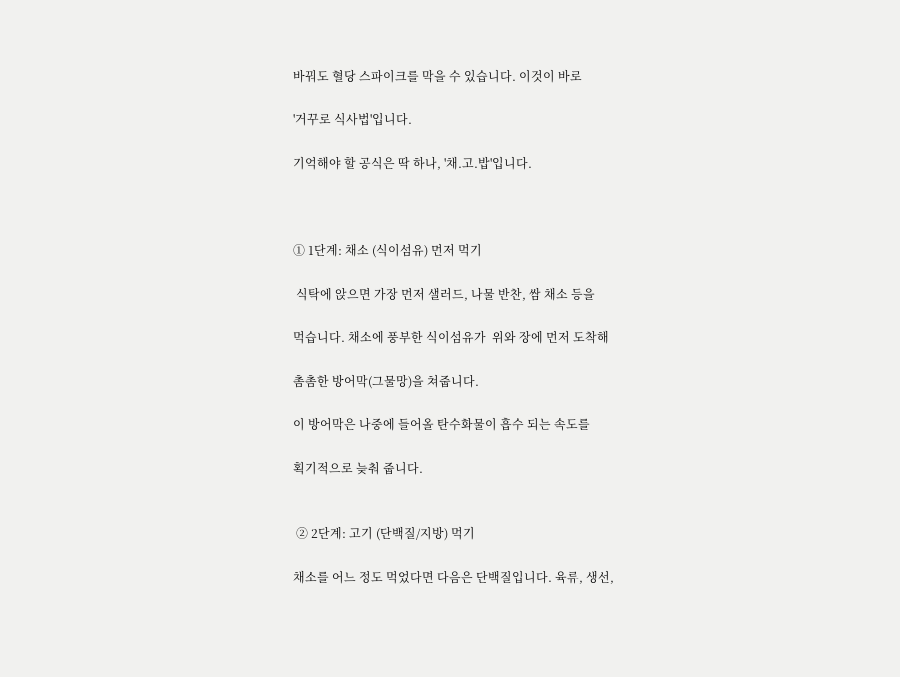바꿔도 혈당 스파이크를 막을 수 있습니다. 이것이 바로

'거꾸로 식사법'입니다.

기억해야 할 공식은 딱 하나, '채.고.밥'입니다.



① 1단계: 채소 (식이섬유) 먼저 먹기

 식탁에 앉으면 가장 먼저 샐러드, 나물 반찬, 쌈 채소 등을

먹습니다. 채소에 풍부한 식이섬유가  위와 장에 먼저 도착해

촘촘한 방어막(그물망)을 쳐줍니다.

이 방어막은 나중에 들어올 탄수화물이 흡수 되는 속도를

획기적으로 늦춰 줍니다.


 ② 2단계: 고기 (단백질/지방) 먹기

채소를 어느 정도 먹었다면 다음은 단백질입니다. 육류, 생선,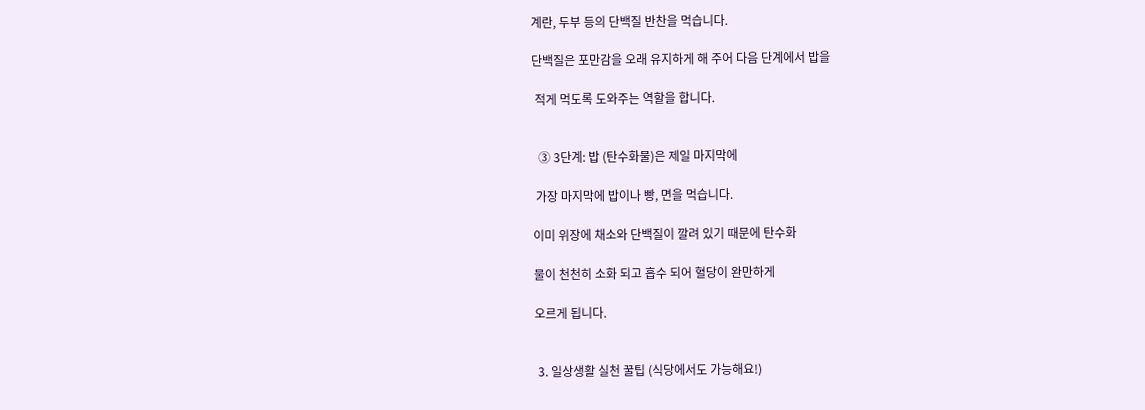계란, 두부 등의 단백질 반찬을 먹습니다.

단백질은 포만감을 오래 유지하게 해 주어 다음 단계에서 밥을

 적게 먹도록 도와주는 역할을 합니다.


  ③ 3단계: 밥 (탄수화물)은 제일 마지막에

 가장 마지막에 밥이나 빵, 면을 먹습니다.

이미 위장에 채소와 단백질이 깔려 있기 때문에 탄수화

물이 천천히 소화 되고 흡수 되어 혈당이 완만하게

오르게 됩니다.


 3. 일상생활 실천 꿀팁 (식당에서도 가능해요!)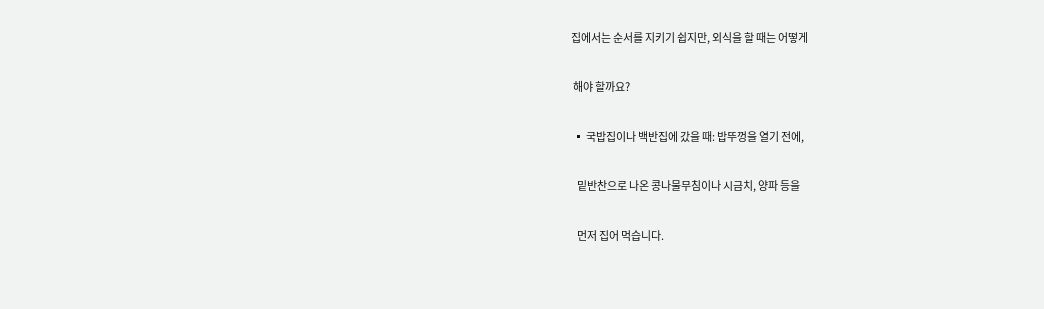집에서는 순서를 지키기 쉽지만, 외식을 할 때는 어떻게

 해야 할까요?

 ▪ 국밥집이나 백반집에 갔을 때: 밥뚜껑을 열기 전에,

   밑반찬으로 나온 콩나물무침이나 시금치, 양파 등을

   먼저 집어 먹습니다.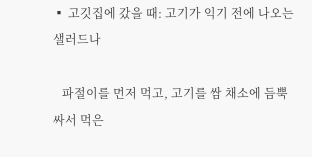▪ 고깃집에 갔을 때: 고기가 익기 전에 나오는 샐러드나

   파절이를 먼저 먹고, 고기를 쌈 채소에 듬뿍 싸서 먹은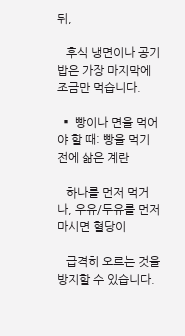뒤,

   후식 냉면이나 공기밥은 가장 마지막에 조금만 먹습니다.

 ▪ 빵이나 면을 먹어야 할 때: 빵을 먹기 전에 삶은 계란

   하나를 먼저 먹거나, 우유/두유를 먼저 마시면 혈당이

   급격히 오르는 것을 방지할 수 있습니다.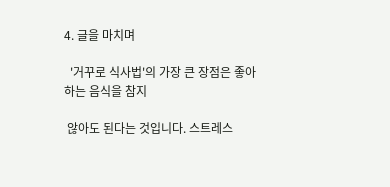4. 글을 마치며

  '거꾸로 식사법'의 가장 큰 장점은 좋아하는 음식을 참지

 않아도 된다는 것입니다. 스트레스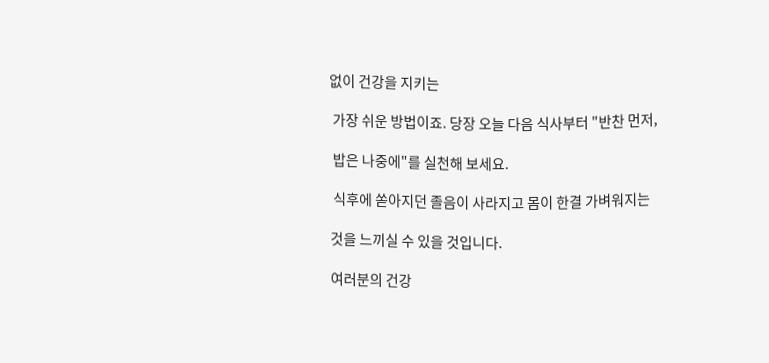없이 건강을 지키는

 가장 쉬운 방법이죠. 당장 오늘 다음 식사부터 "반찬 먼저,

 밥은 나중에"를 실천해 보세요.

 식후에 쏟아지던 졸음이 사라지고 몸이 한결 가벼워지는

것을 느끼실 수 있을 것입니다.

여러분의 건강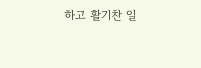하고 활기찬 일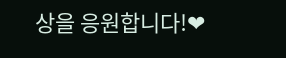상을 응원합니다!❤